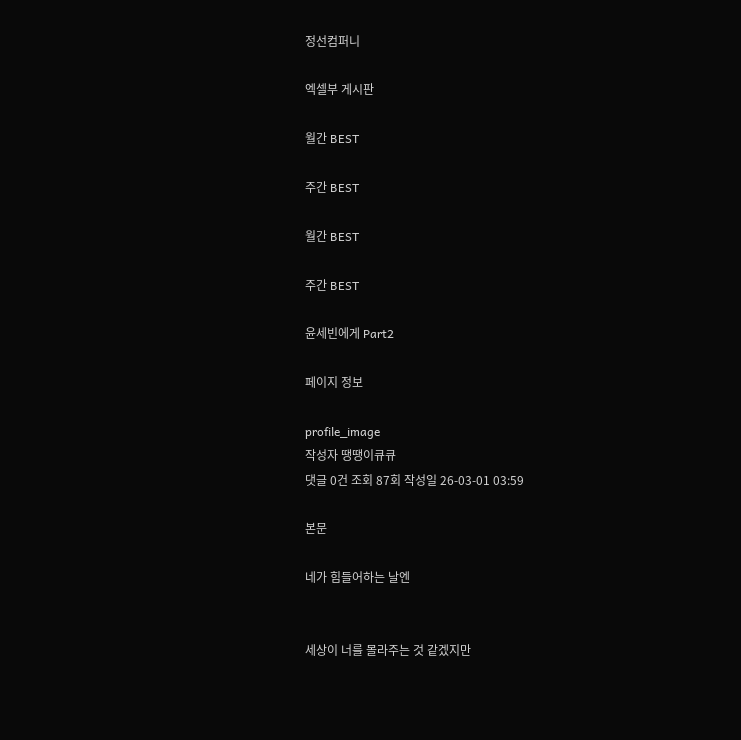정선컴퍼니

엑셀부 게시판

월간 BEST

주간 BEST

월간 BEST

주간 BEST

윤세빈에게 Part2

페이지 정보

profile_image
작성자 땡땡이큐큐
댓글 0건 조회 87회 작성일 26-03-01 03:59

본문

네가 힘들어하는 날엔


세상이 너를 몰라주는 것 같겠지만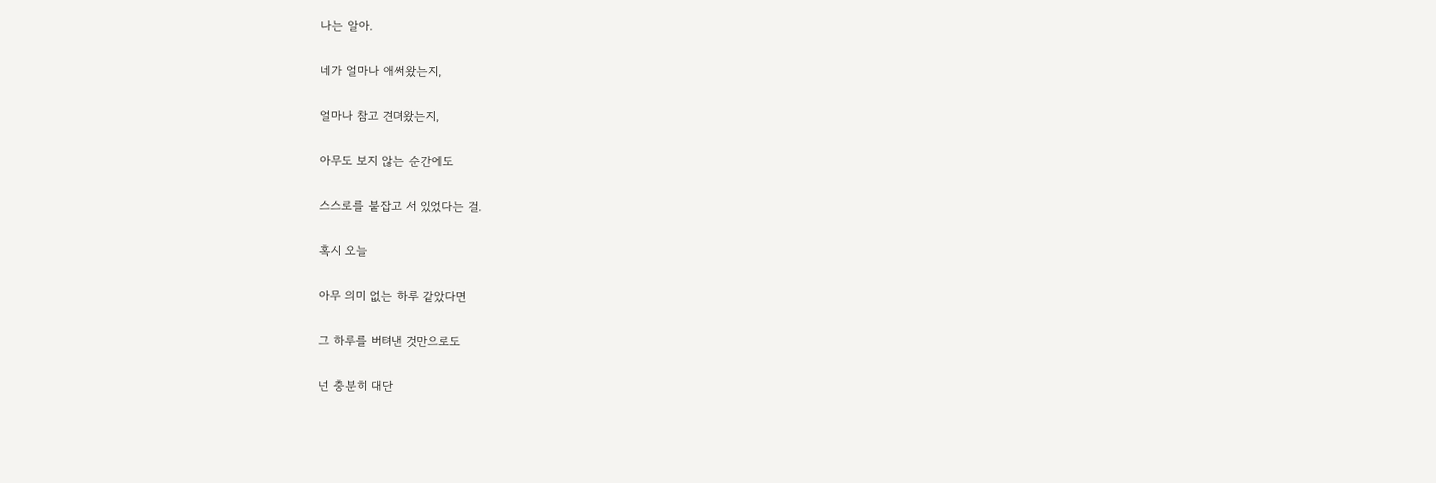나는 알아.


네가 얼마나 애써왔는지,


얼마나 참고 견뎌왔는지,


아무도 보지 않는 순간에도


스스로를 붙잡고 서 있었다는 걸.


혹시 오늘


아무 의미 없는 하루 같았다면


그 하루를 버텨낸 것만으로도


넌 충분히 대단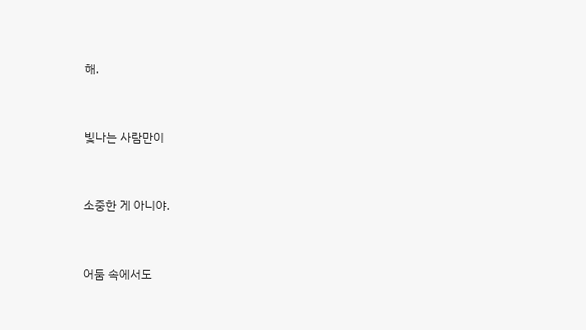해.


빛나는 사람만이


소중한 게 아니야.


어둠 속에서도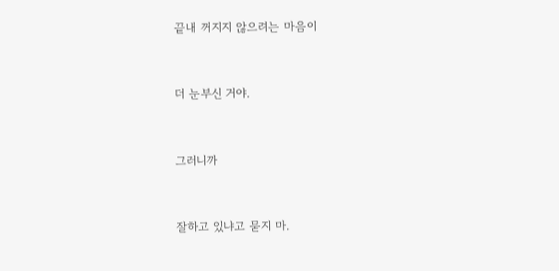끝내 꺼지지 않으려는 마음이


더 눈부신 거야.


그러니까


잘하고 있냐고 묻지 마.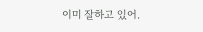이미 잘하고 있어.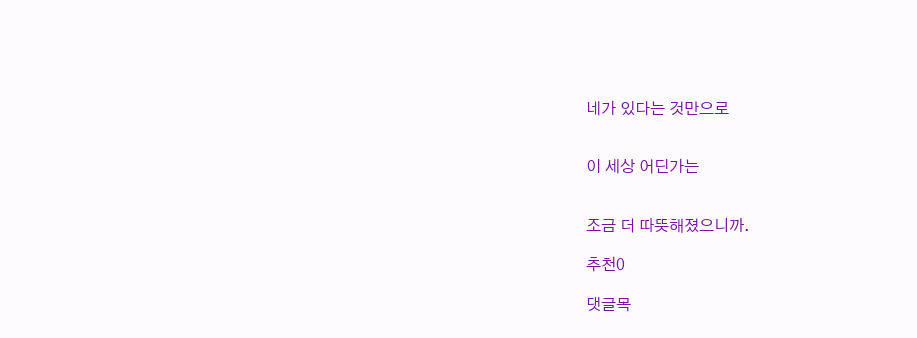네가 있다는 것만으로


이 세상 어딘가는


조금 더 따뜻해졌으니까.

추천0

댓글목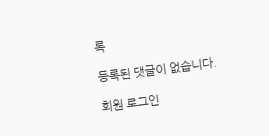록

등록된 댓글이 없습니다.

회원 로그인